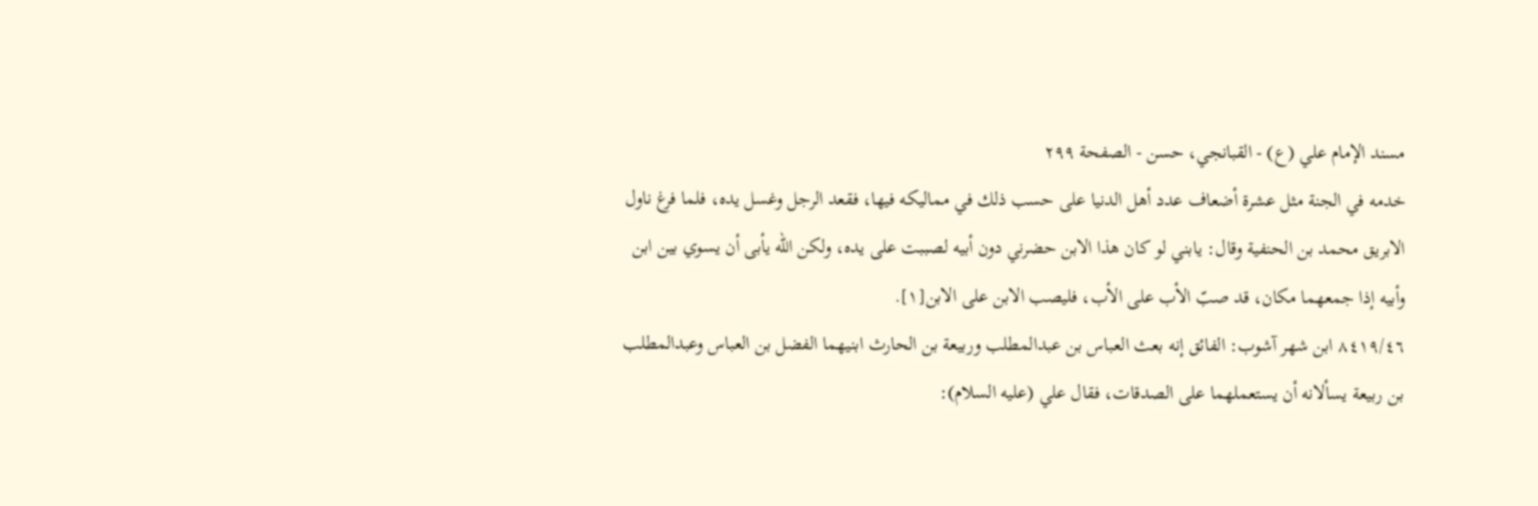مسند الإمام علي (ع) - القبانجي، حسن - الصفحة ٢٩٩
خدمه في الجنة مثل عشرة أضعاف عدد أهل الدنيا على حسب ذلك في مماليكه فيها، فقعد الرجل وغسل يده، فلما فرغ ناول الابريق محمد بن الحنفية وقال: يابني لو كان هذا الابن حضرني دون أبيه لصببت على يده، ولكن الله يأبى أن يسوي بين ابن وأبيه إذا جمعهما مكان، قد صبّ الأب على الأب، فليصب الابن على الابن[١].
٨٤١٩/٤٦ ابن شهر آشوب: الفائق إنه بعث العباس بن عبدالمطلب وربيعة بن الحارث ابنيهما الفضل بن العباس وعبدالمطلب بن ربيعة يسألانه أن يستعملهما على الصدقات، فقال علي (عليه السلام):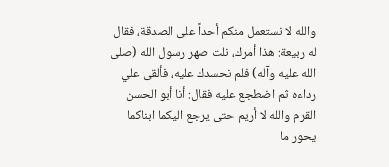والله لا نستعمل منكم أحداً على الصدقة، فقال له ربيعة: هذا أمرك، نلت صهر رسول الله (صلى الله عليه وآله) فلم نحسدك عليه، فألقى علي رداءه ثم اضطجع عليه فقال: أنا أبو الحسن القرم والله لا أريم حتى يرجع اليكما ابناكما يحور ما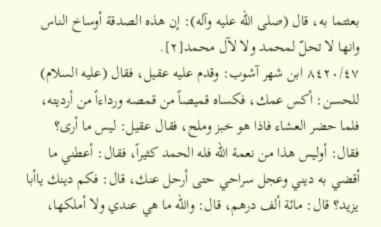بعثتما به، قال (صلى الله عليه وآله): إن هذه الصدقة أوساخ الناس وانها لا تحلّ لمحمد ولا لآل محمد[٢].
٨٤٢٠/٤٧ ابن شهر آشوب: وقدم عليه عقيل، فقال (عليه السلام) للحسن: أكس عمك، فكساه قميصاً من قمصه ورداءاً من أرديته، فلما حضر العشاء فاذا هو خبز وملح، فقال عقيل: ليس ما أرى؟ فقال: أوليس هذا من نعمة الله فله الحمد كثيراً، فقال: أعطني ما أقضي به ديني وعجل سراحي حتى أرحل عنك، قال: فكم دينك ياأبا يزيد؟ قال: مائة ألف درهم، قال: والله ما هي عندي ولا أملكها،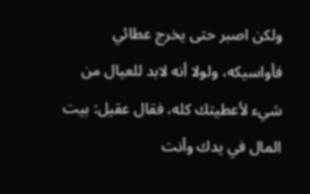ولكن اصبر حتى يخرج عطائي فأواسيكه، ولولا أنه لابد للعيال من شيء لأعطيتك كله، فقال عقيل: بيت المال في يدك وأنت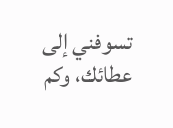تسوفني إلى عطائك، وكم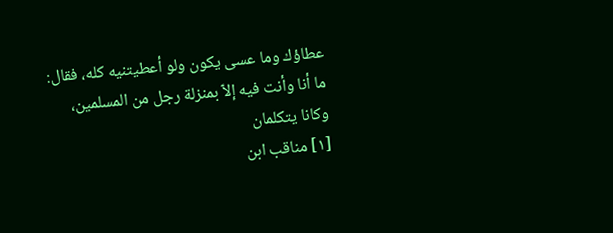عطاؤك وما عسى يكون ولو أعطيتنيه كله، فقال: ما أنا وأنت فيه إلاّ بمنزلة رجل من المسلمين، وكانا يتكلمان
[١] مناقب ابن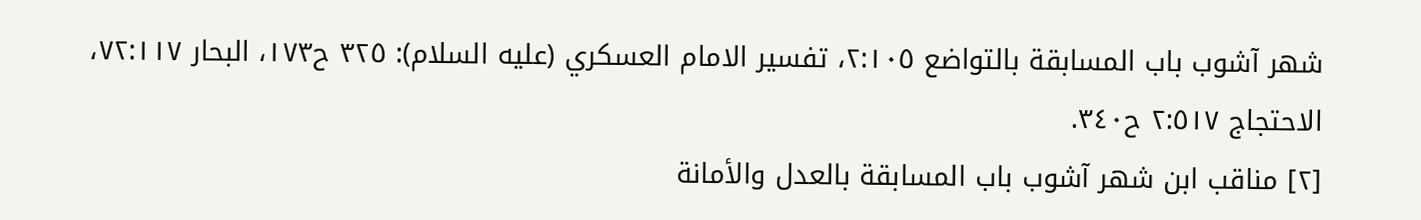شهر آشوب باب المسابقة بالتواضع ٢:١٠٥، تفسير الامام العسكري (عليه السلام): ٣٢٥ ح١٧٣، البحار ٧٢:١١٧، الاحتجاج ٢:٥١٧ ح٣٤٠.
[٢] مناقب ابن شهر آشوب باب المسابقة بالعدل والأمانة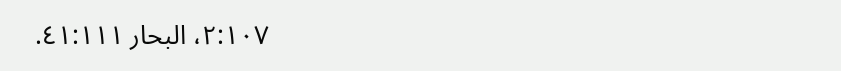٢:١٠٧، البحار ٤١:١١١.